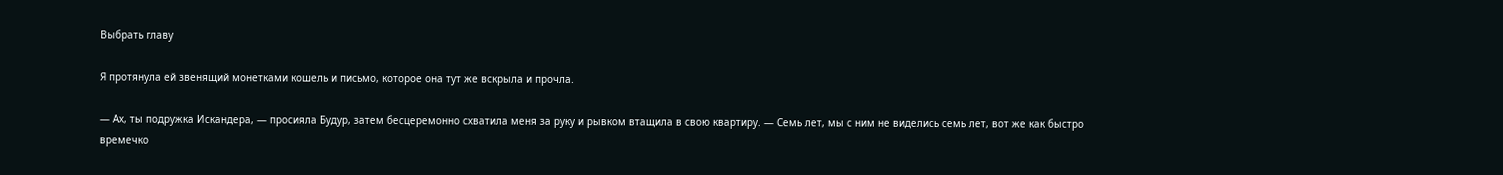Выбрать главу

Я протянула ей звенящий монетками кошель и письмо, которое она тут же вскрыла и прочла.

— Ах, ты подружка Искандера, — просияла Будур, затем бесцеремонно схватила меня за руку и рывком втащила в свою квартиру. — Семь лет, мы с ним не виделись семь лет, вот же как быстро времечко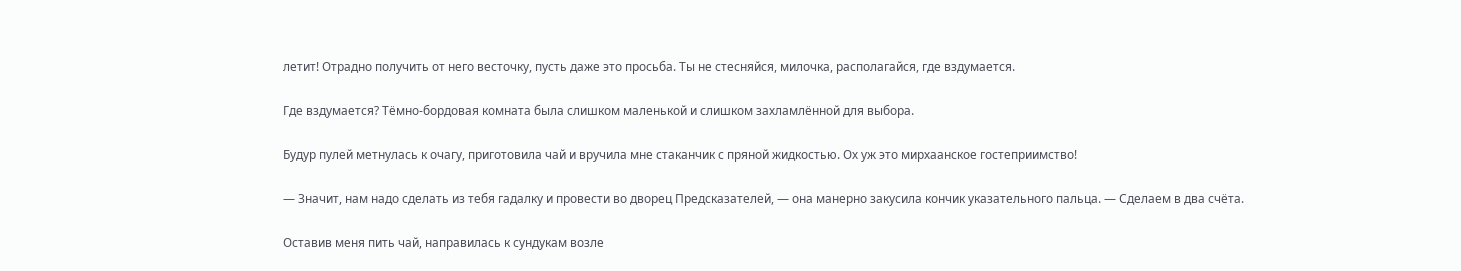летит! Отрадно получить от него весточку, пусть даже это просьба. Ты не стесняйся, милочка, располагайся, где вздумается.

Где вздумается? Тёмно-бордовая комната была слишком маленькой и слишком захламлённой для выбора.

Будур пулей метнулась к очагу, приготовила чай и вручила мне стаканчик с пряной жидкостью. Ох уж это мирхаанское гостеприимство!

— Значит, нам надо сделать из тебя гадалку и провести во дворец Предсказателей, — она манерно закусила кончик указательного пальца. — Сделаем в два счёта.

Оставив меня пить чай, направилась к сундукам возле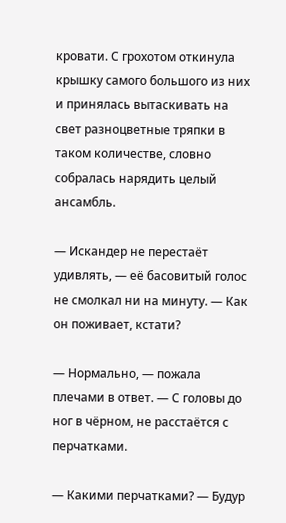кровати. С грохотом откинула крышку самого большого из них и принялась вытаскивать на свет разноцветные тряпки в таком количестве, словно собралась нарядить целый ансамбль.

— Искандер не перестаёт удивлять, — её басовитый голос не смолкал ни на минуту. — Как он поживает, кстати?

— Нормально, — пожала плечами в ответ. — С головы до ног в чёрном, не расстаётся с перчатками.

— Какими перчатками? — Будур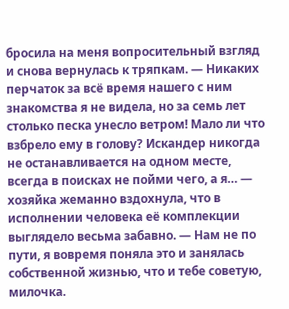бросила на меня вопросительный взгляд и снова вернулась к тряпкам. — Никаких перчаток за всё время нашего с ним знакомства я не видела, но за семь лет столько песка унесло ветром! Мало ли что взбрело ему в голову? Искандер никогда не останавливается на одном месте, всегда в поисках не пойми чего, а я… — хозяйка жеманно вздохнула, что в исполнении человека её комплекции выглядело весьма забавно. — Нам не по пути, я вовремя поняла это и занялась собственной жизнью, что и тебе советую, милочка.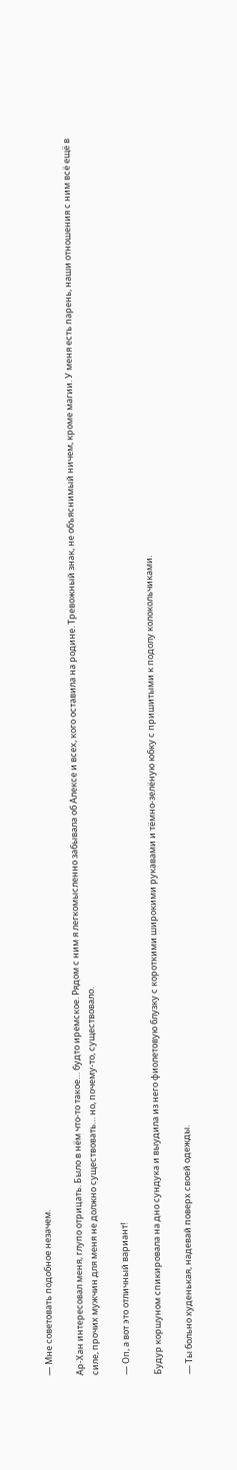— Мне советовать подобное незачем.

Ар-Хан интересовал меня, глупо отрицать. Было в нём что-то такое… будто иремское. Рядом с ним я легкомысленно забывала об Алексе и всех, кого оставила на родине. Тревожный знак, не объяснимый ничем, кроме магии. У меня есть парень, наши отношения с ним всё ещё в силе, прочих мужчин для меня не должно существовать… но, почему-то, существовало.

— Оп, а вот это отличный вариант!

Будур коршуном спикировала на дно сундука и выудила из него фиолетовую блузку с короткими широкими рукавами и тёмно-зелёную юбку с пришитыми к подолу колокольчиками.

— Ты больно худенькая, надевай поверх своей одежды.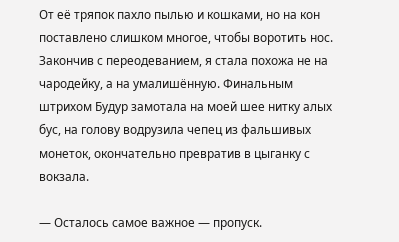От её тряпок пахло пылью и кошками, но на кон поставлено слишком многое, чтобы воротить нос. Закончив с переодеванием, я стала похожа не на чародейку, а на умалишённую. Финальным штрихом Будур замотала на моей шее нитку алых бус, на голову водрузила чепец из фальшивых монеток, окончательно превратив в цыганку с вокзала.

— Осталось самое важное — пропуск.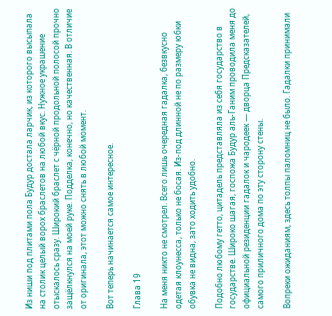Из ниши под плитами пола Будур достала ларчик, из которого высыпала на столик целый ворох браслетов на любой вкус. Нужное украшение отыскалось сразу. Широкий браслет с чёрной продольной полосой прочно защёлкнулся на моей руке. Подделка, конечно, но качественная. В отличие от оригинала, этот можно снять в любой момент.

Вот теперь начинается самое интересное.

Глава 19

На меня никто не смотрел. Всего лишь очередная гадалка, безвкусно одетая клоунесса, только не босая. Из-под длинной не по размеру юбки обувка не видна, зато ходить удобно.

Подобно любому гетто, цитадель представляла из себя государство в государстве. Широко шагая, госпожа Будур аль-Ганим проводила меня до официальной резиденции гадалок и чародеек — дворца Предсказателей, самого приличного дома по эту сторону стены.

Вопреки ожиданиям, здесь толпы паломниц не было. Гадалки принимали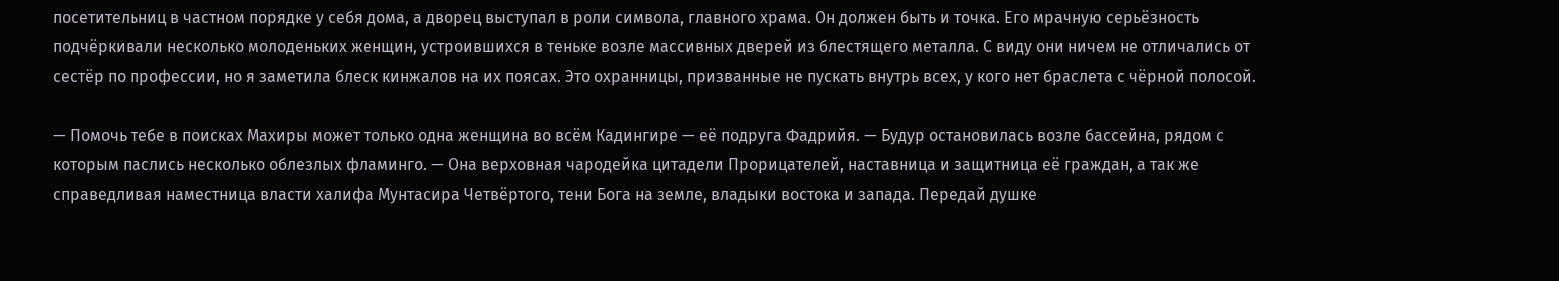посетительниц в частном порядке у себя дома, а дворец выступал в роли символа, главного храма. Он должен быть и точка. Его мрачную серьёзность подчёркивали несколько молоденьких женщин, устроившихся в теньке возле массивных дверей из блестящего металла. С виду они ничем не отличались от сестёр по профессии, но я заметила блеск кинжалов на их поясах. Это охранницы, призванные не пускать внутрь всех, у кого нет браслета с чёрной полосой.

— Помочь тебе в поисках Махиры может только одна женщина во всём Кадингире — её подруга Фадрийя. — Будур остановилась возле бассейна, рядом с которым паслись несколько облезлых фламинго. — Она верховная чародейка цитадели Прорицателей, наставница и защитница её граждан, а так же справедливая наместница власти халифа Мунтасира Четвёртого, тени Бога на земле, владыки востока и запада. Передай душке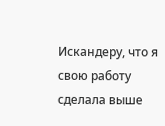Искандеру, что я свою работу сделала выше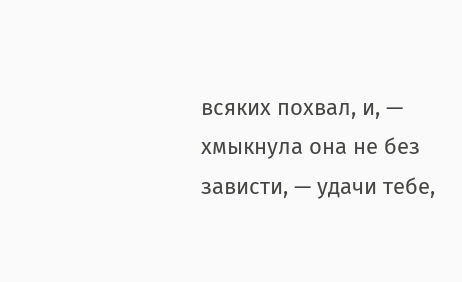всяких похвал, и, — хмыкнула она не без зависти, — удачи тебе,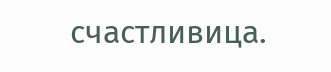счастливица.